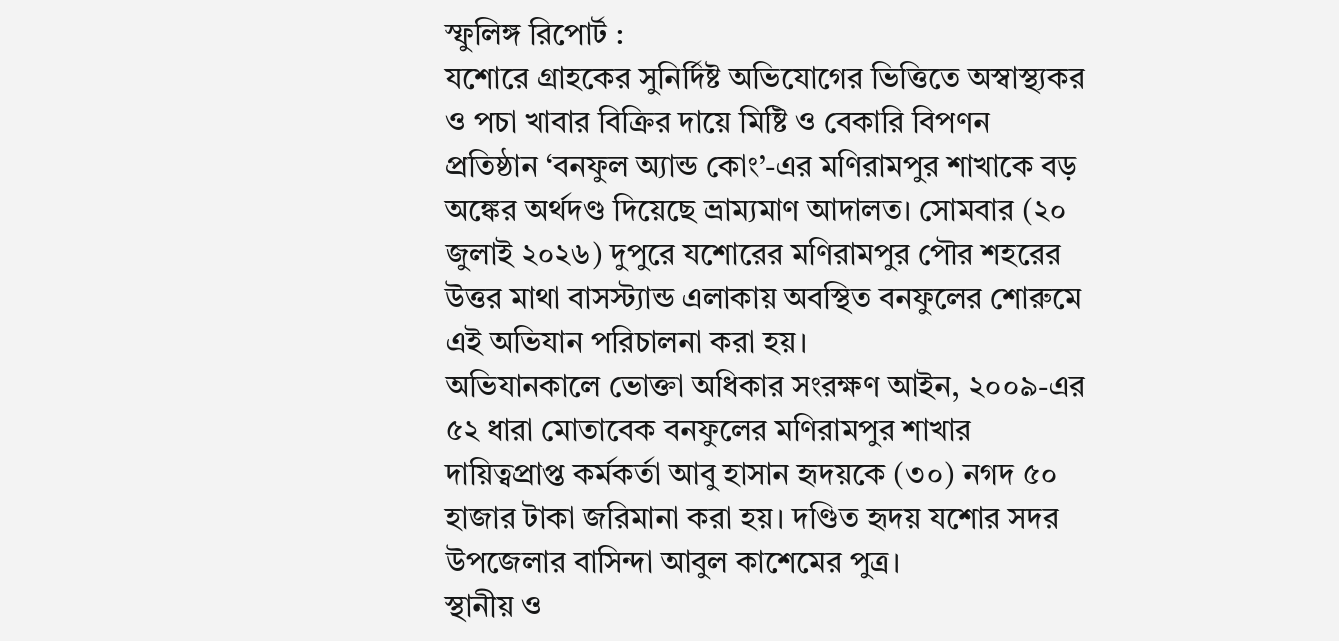স্ফুলিঙ্গ রিপোর্ট :
যশোরে গ্রাহকের সুনির্দিষ্ট অভিযোগের ভিত্তিতে অস্বাস্থ্যকর ও পচা খাবার বিক্রির দায়ে মিষ্টি ও বেকারি বিপণন প্রতিষ্ঠান ‘বনফুল অ্যান্ড কোং’-এর মণিরামপুর শাখাকে বড় অঙ্কের অর্থদণ্ড দিয়েছে ভ্রাম্যমাণ আদালত। সোমবার (২০ জুলাই ২০২৬) দুপুরে যশোরের মণিরামপুর পৌর শহরের উত্তর মাথা বাসস্ট্যান্ড এলাকায় অবস্থিত বনফুলের শোরুমে এই অভিযান পরিচালনা করা হয়।
অভিযানকালে ভোক্তা অধিকার সংরক্ষণ আইন, ২০০৯-এর ৫২ ধারা মোতাবেক বনফুলের মণিরামপুর শাখার দায়িত্বপ্রাপ্ত কর্মকর্তা আবু হাসান হৃদয়কে (৩০) নগদ ৫০ হাজার টাকা জরিমানা করা হয়। দণ্ডিত হৃদয় যশোর সদর উপজেলার বাসিন্দা আবুল কাশেমের পুত্র।
স্থানীয় ও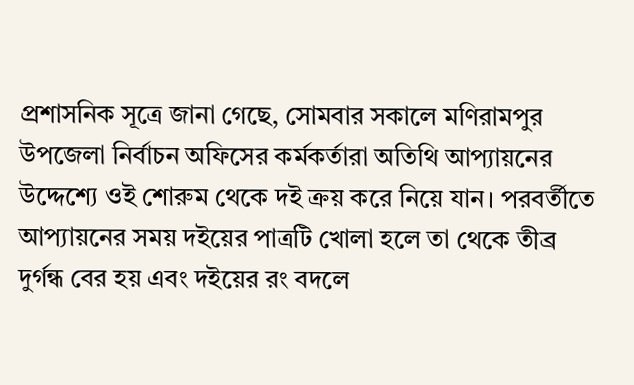প্রশাসনিক সূত্রে জানা গেছে, সোমবার সকালে মণিরামপুর উপজেলা নির্বাচন অফিসের কর্মকর্তারা অতিথি আপ্যায়নের উদ্দেশ্যে ওই শোরুম থেকে দই ক্রয় করে নিয়ে যান। পরবর্তীতে আপ্যায়নের সময় দইয়ের পাত্রটি খোলা হলে তা থেকে তীব্র দুর্গন্ধ বের হয় এবং দইয়ের রং বদলে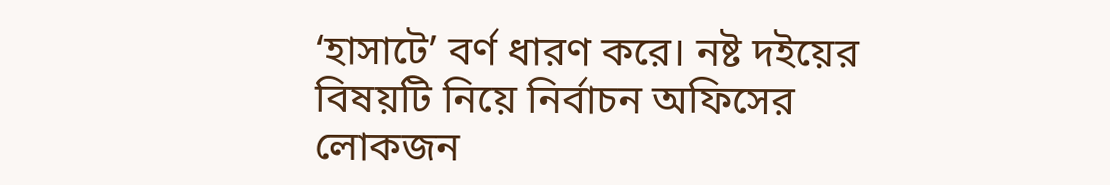‘হাসাটে’ বর্ণ ধারণ করে। নষ্ট দইয়ের বিষয়টি নিয়ে নির্বাচন অফিসের লোকজন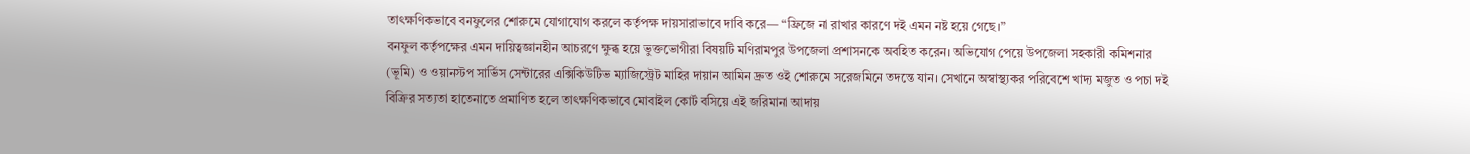তাৎক্ষণিকভাবে বনফুলের শোরুমে যোগাযোগ করলে কর্তৃপক্ষ দায়সারাভাবে দাবি করে— “ফ্রিজে না রাখার কারণে দই এমন নষ্ট হয়ে গেছে।”
বনফুল কর্তৃপক্ষের এমন দায়িত্বজ্ঞানহীন আচরণে ক্ষুব্ধ হয়ে ভুক্তভোগীরা বিষয়টি মণিরামপুর উপজেলা প্রশাসনকে অবহিত করেন। অভিযোগ পেয়ে উপজেলা সহকারী কমিশনার (ভূমি) ও ওয়ানস্টপ সার্ভিস সেন্টারের এক্সিকিউটিভ ম্যাজিস্ট্রেট মাহির দায়ান আমিন দ্রুত ওই শোরুমে সরেজমিনে তদন্তে যান। সেখানে অস্বাস্থ্যকর পরিবেশে খাদ্য মজুত ও পচা দই বিক্রির সত্যতা হাতেনাতে প্রমাণিত হলে তাৎক্ষণিকভাবে মোবাইল কোর্ট বসিয়ে এই জরিমানা আদায়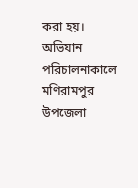করা হয়।
অভিযান পরিচালনাকালে মণিরামপুর উপজেলা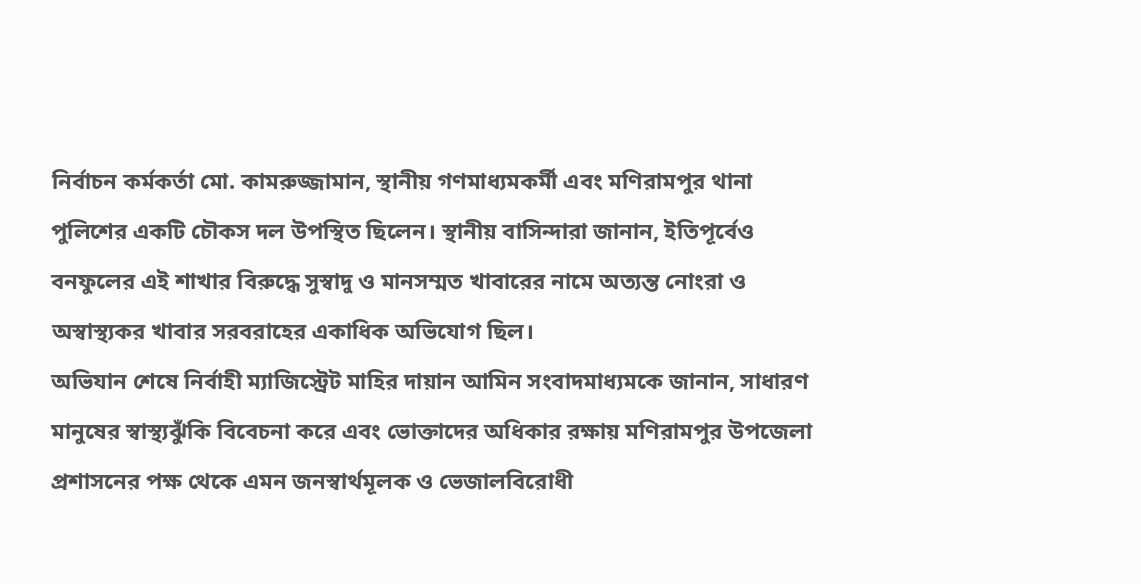নির্বাচন কর্মকর্তা মো. কামরুজ্জামান, স্থানীয় গণমাধ্যমকর্মী এবং মণিরামপুর থানা পুলিশের একটি চৌকস দল উপস্থিত ছিলেন। স্থানীয় বাসিন্দারা জানান, ইতিপূর্বেও বনফুলের এই শাখার বিরুদ্ধে সুস্বাদু ও মানসম্মত খাবারের নামে অত্যন্ত নোংরা ও অস্বাস্থ্যকর খাবার সরবরাহের একাধিক অভিযোগ ছিল।
অভিযান শেষে নির্বাহী ম্যাজিস্ট্রেট মাহির দায়ান আমিন সংবাদমাধ্যমকে জানান, সাধারণ মানুষের স্বাস্থ্যঝুঁকি বিবেচনা করে এবং ভোক্তাদের অধিকার রক্ষায় মণিরামপুর উপজেলা প্রশাসনের পক্ষ থেকে এমন জনস্বার্থমূলক ও ভেজালবিরোধী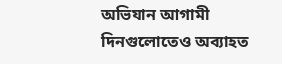অভিযান আগামী দিনগুলোতেও অব্যাহত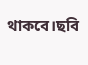থাকবে।ছবি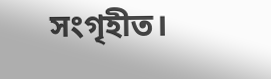সংগৃহীত।